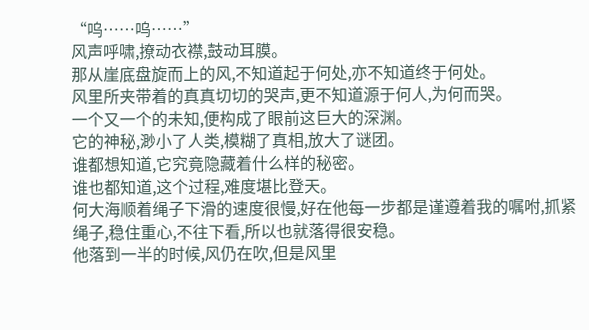“呜……呜……”
风声呼啸,撩动衣襟,鼓动耳膜。
那从崖底盘旋而上的风,不知道起于何处,亦不知道终于何处。
风里所夹带着的真真切切的哭声,更不知道源于何人,为何而哭。
一个又一个的未知,便构成了眼前这巨大的深渊。
它的神秘,渺小了人类,模糊了真相,放大了谜团。
谁都想知道,它究竟隐藏着什么样的秘密。
谁也都知道,这个过程,难度堪比登天。
何大海顺着绳子下滑的速度很慢,好在他每一步都是谨遵着我的嘱咐,抓紧绳子,稳住重心,不往下看,所以也就落得很安稳。
他落到一半的时候,风仍在吹,但是风里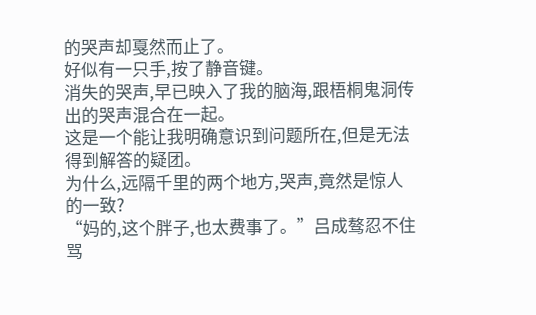的哭声却戛然而止了。
好似有一只手,按了静音键。
消失的哭声,早已映入了我的脑海,跟梧桐鬼洞传出的哭声混合在一起。
这是一个能让我明确意识到问题所在,但是无法得到解答的疑团。
为什么,远隔千里的两个地方,哭声,竟然是惊人的一致?
“妈的,这个胖子,也太费事了。”吕成骜忍不住骂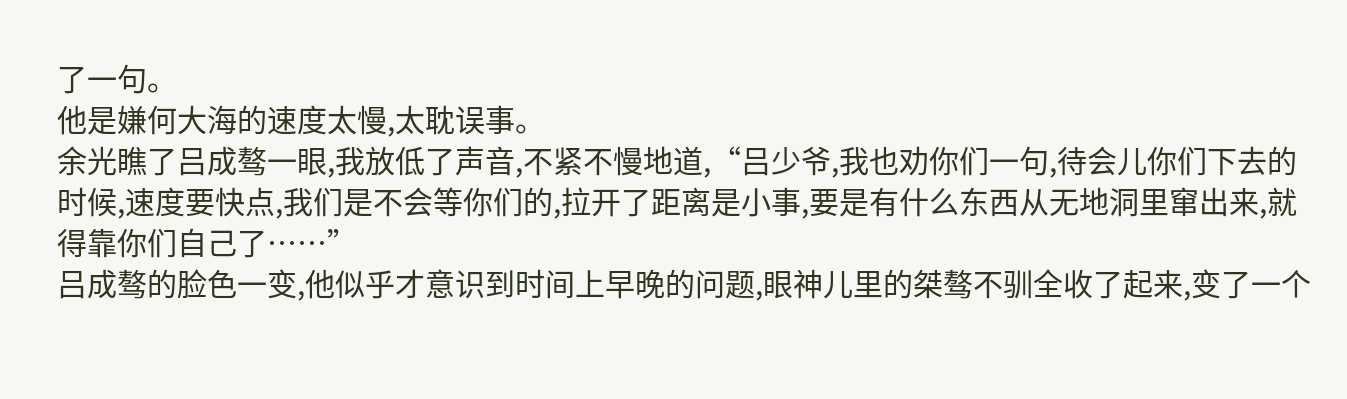了一句。
他是嫌何大海的速度太慢,太耽误事。
余光瞧了吕成骜一眼,我放低了声音,不紧不慢地道,“吕少爷,我也劝你们一句,待会儿你们下去的时候,速度要快点,我们是不会等你们的,拉开了距离是小事,要是有什么东西从无地洞里窜出来,就得靠你们自己了……”
吕成骜的脸色一变,他似乎才意识到时间上早晚的问题,眼神儿里的桀骜不驯全收了起来,变了一个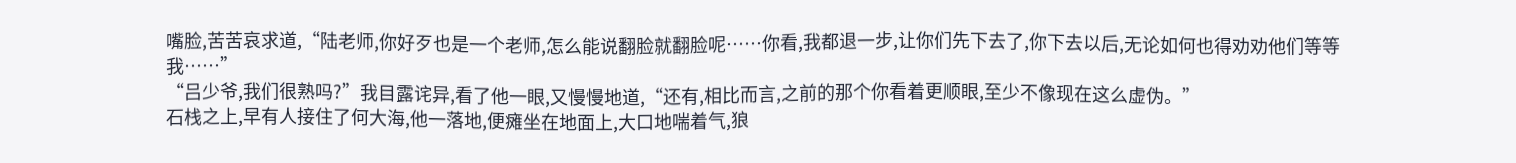嘴脸,苦苦哀求道,“陆老师,你好歹也是一个老师,怎么能说翻脸就翻脸呢……你看,我都退一步,让你们先下去了,你下去以后,无论如何也得劝劝他们等等我……”
“吕少爷,我们很熟吗?”我目露诧异,看了他一眼,又慢慢地道,“还有,相比而言,之前的那个你看着更顺眼,至少不像现在这么虚伪。”
石栈之上,早有人接住了何大海,他一落地,便瘫坐在地面上,大口地喘着气,狼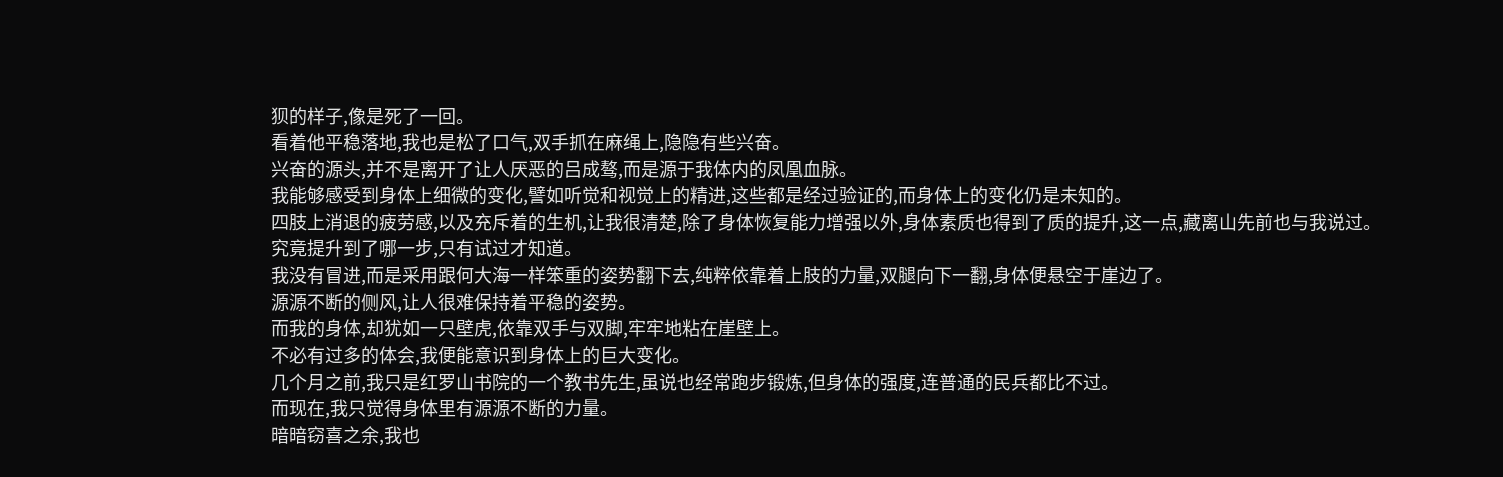狈的样子,像是死了一回。
看着他平稳落地,我也是松了口气,双手抓在麻绳上,隐隐有些兴奋。
兴奋的源头,并不是离开了让人厌恶的吕成骜,而是源于我体内的凤凰血脉。
我能够感受到身体上细微的变化,譬如听觉和视觉上的精进,这些都是经过验证的,而身体上的变化仍是未知的。
四肢上消退的疲劳感,以及充斥着的生机,让我很清楚,除了身体恢复能力增强以外,身体素质也得到了质的提升,这一点,藏离山先前也与我说过。
究竟提升到了哪一步,只有试过才知道。
我没有冒进,而是采用跟何大海一样笨重的姿势翻下去,纯粹依靠着上肢的力量,双腿向下一翻,身体便悬空于崖边了。
源源不断的侧风,让人很难保持着平稳的姿势。
而我的身体,却犹如一只壁虎,依靠双手与双脚,牢牢地粘在崖壁上。
不必有过多的体会,我便能意识到身体上的巨大变化。
几个月之前,我只是红罗山书院的一个教书先生,虽说也经常跑步锻炼,但身体的强度,连普通的民兵都比不过。
而现在,我只觉得身体里有源源不断的力量。
暗暗窃喜之余,我也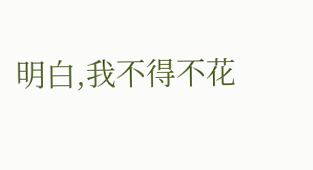明白,我不得不花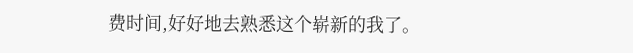费时间,好好地去熟悉这个崭新的我了。